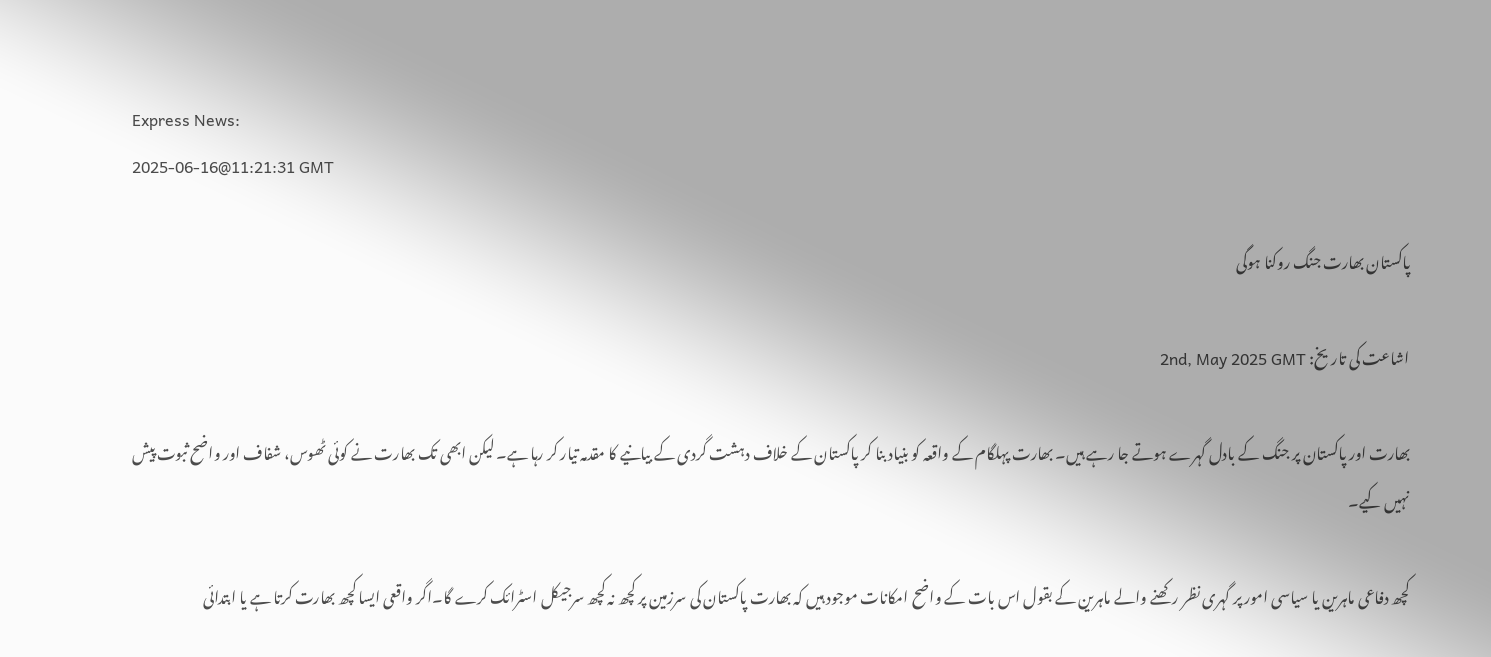Express News:
2025-06-16@11:21:31 GMT

پاکستان بھارت جنگ روکنا ہوگی

اشاعت کی تاریخ: 2nd, May 2025 GMT

بھارت اور پاکستان پر جنگ کے بادل گہرے ہوتے جا رہے ہیں۔ بھارت پہلگام کے واقعہ کو بنیاد بنا کر پاکستان کے خلاف دہشت گردی کے بیانیے کا مقدمہ تیار کر رہا ہے۔ لیکن ابھی تک بھارت نے کوئی ٹھوس، شفاف اور واضح ثبوت پیش نہیں کیے۔

کچھ دفاعی ماہرین یا سیاسی امور پر گہری نظر رکھنے والے ماہرین کے بقول اس بات کے واضح امکانات موجود ہیں کہ بھارت پاکستان کی سرزمین پر کچھ نہ کچھ سرجیکل اسٹرائک کرے گا۔اگر واقعی ایسا کچھ بھارت کرتا ہے یا ابتدائی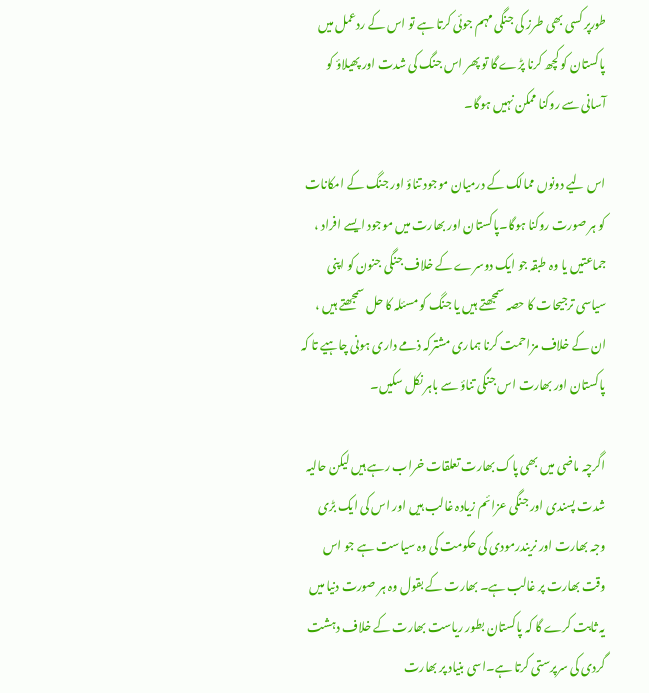طورپر کسی بھی طرز کی جنگی مہم جوئی کرتا ہے تو اس کے ردعمل میں پاکستان کو کچھ کرنا پڑے گا تو پھر اس جنگ کی شدت اور پھیلاؤ کو آسانی سے روکنا ممکن نہیں ہوگا۔

اس لیے دونوں ممالک کے درمیان موجود تناؤ اور جنگ کے امکانات کو ہر صورت روکنا ہوگا۔پاکستان اور بھارت میں موجود ایسے افراد ، جماعتیں یا وہ طبقہ جو ایک دوسرے کے خلاف جنگی جنون کو اپنی سیاسی ترجیحات کا حصہ سمجھتے ہیں یا جنگ کو مسئلہ کا حل سمجھتے ہیں ، ان کے خلاف مزاحمت کرنا ہماری مشترکہ ذمے داری ہونی چاہیے تا کہ پاکستان اور بھارت اس جنگی تناؤ سے باہر نکل سکیں۔

اگرچہ ماضی میں بھی پاک بھارت تعلقات خراب رہے ہیں لیکن حالیہ شدت پسندی اور جنگی عزائم زیادہ غالب ہیں اور اس کی ایک بڑی وجہ بھارت اور نریندرمودی کی حکومت کی وہ سیاست ہے جو اس وقت بھارت پر غالب ہے۔ بھارت کے بقول وہ ہر صورت دنیا میں یہ ثابت کرے گا کہ پاکستان بطور ریاست بھارت کے خلاف دہشت گردی کی سرپرستی کرتا ہے۔اسی بنیاد پر بھارت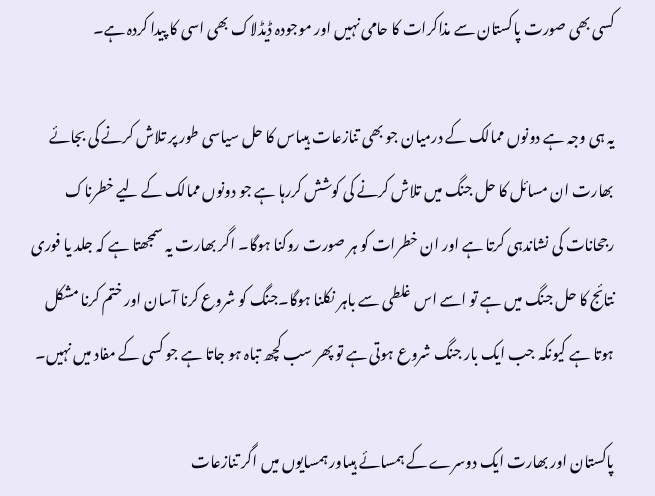کسی بھی صورت پاکستان سے مذاکرات کا حامی نہیں اور موجودہ ڈیڈلاک بھی اسی کا پیدا کردہ ہے۔

یہ ہی وجہ ہے دونوں ممالک کے درمیان جو بھی تنازعات ہیںاس کا حل سیاسی طور پر تلاش کرنے کی بجائے بھارت ان مسائل کا حل جنگ میں تلاش کرنے کی کوشش کررہا ہے جو دونوں ممالک کے لیے خطرناک رجحانات کی نشاندہی کرتا ہے اور ان خطرات کو ہر صورت روکنا ہوگا۔ اگر بھارت یہ سمجھتا ہے کہ جلد یا فوری نتائج کا حل جنگ میں ہے تو اسے اس غلطی سے باہر نکلنا ہوگا۔جنگ کو شروع کرنا آسان اور ختم کرنا مشکل ہوتا ہے کیونکہ جب ایک بار جنگ شروع ہوتی ہے تو پھر سب کچھ تباہ ہو جاتا ہے جو کسی کے مفاد میں نہیں۔

پاکستان اور بھارت ایک دوسرے کے ہمسائے ہیںاور ہمسایوں میں اگر تنازعات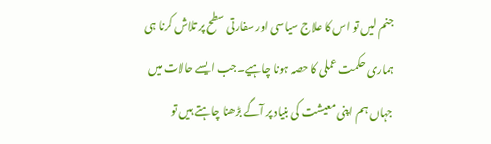جنم لیں تو اس کا علاج سیاسی اور سفارتی سطح پر تلاش کرنا ہی ہماری حکمت عملی کا حصہ ہونا چاہیے۔جب ایسے حالات میں جہاں ہم اپنی معیشت کی بنیاد پر آگے بڑھنا چاہتے ہیں تو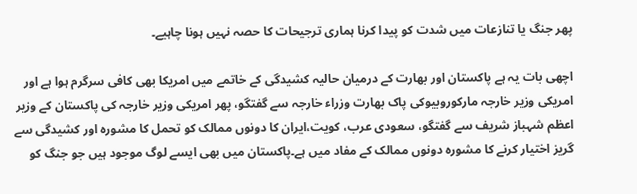پھر جنگ یا تنازعات میں شدت کو پیدا کرنا ہماری ترجیحات کا حصہ نہیں ہونا چاہیے۔

اچھی بات یہ ہے پاکستان اور بھارت کے درمیان حالیہ کشیدگی کے خاتمے میں امریکا بھی کافی سرگرم ہوا ہے اور امریکی وزیر خارجہ مارکوروبیوکی پاک بھارت وزراء خارجہ سے گفتگو، پھر امریکی وزیر خارجہ کی پاکستان کے وزیر اعظم شہباز شریف سے گفتگو، سعودی عرب، کویت،ایران کا دونوں ممالک کو تحمل کا مشورہ اور کشیدگی سے گریز اختیار کرنے کا مشورہ دونوں ممالک کے مفاد میں ہے۔پاکستان میں بھی ایسے لوگ موجود ہیں جو جنگ کو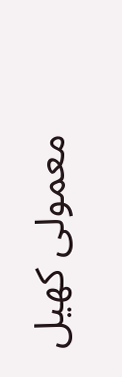معمولی کھیل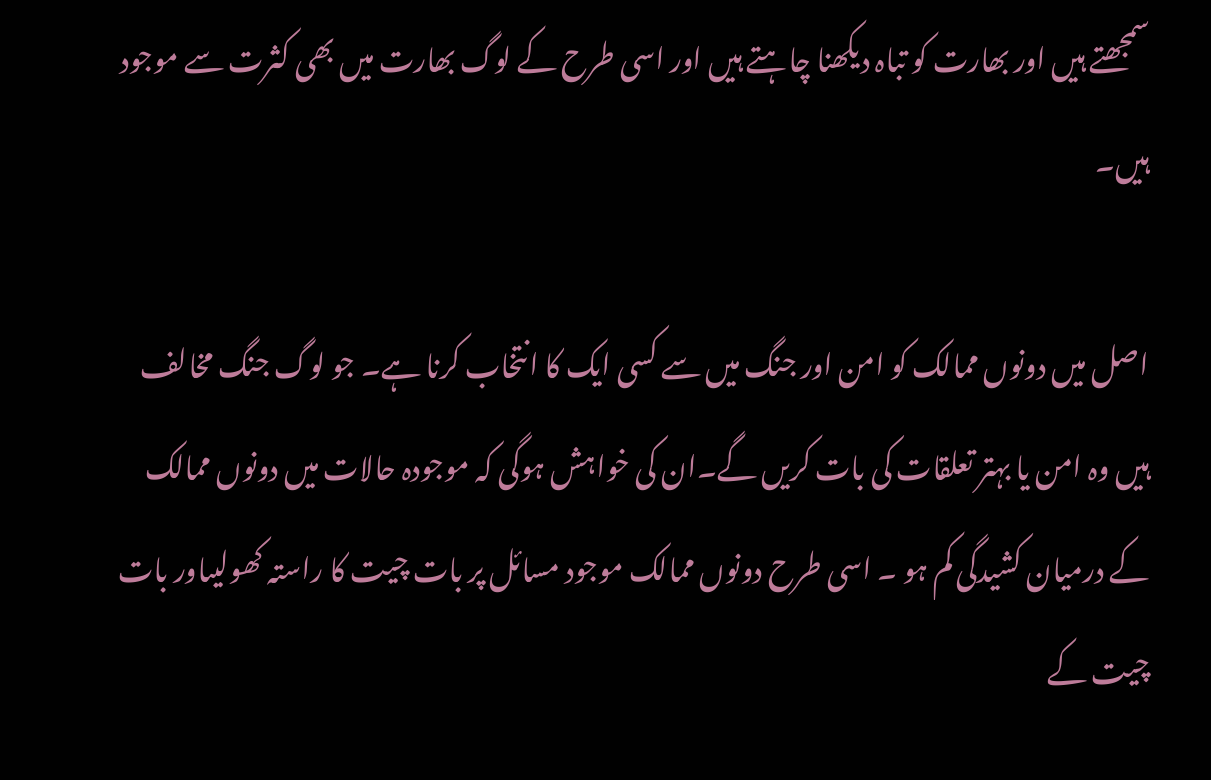سمجھتے ہیں اور بھارت کو تباہ دیکھنا چاہتے ہیں اور اسی طرح کے لوگ بھارت میں بھی کثرت سے موجود ہیں۔

اصل میں دونوں ممالک کو امن اور جنگ میں سے کسی ایک کا انتخاب کرنا ہے۔ جو لوگ جنگ مخالف ہیں وہ امن یا بہتر تعلقات کی بات کریں گے۔ان کی خواہش ہوگی کہ موجودہ حالات میں دونوں ممالک کے درمیان کشیدگی کم ہو ۔ اسی طرح دونوں ممالک موجود مسائل پر بات چیت کا راستہ کھولیںاور بات چیت کے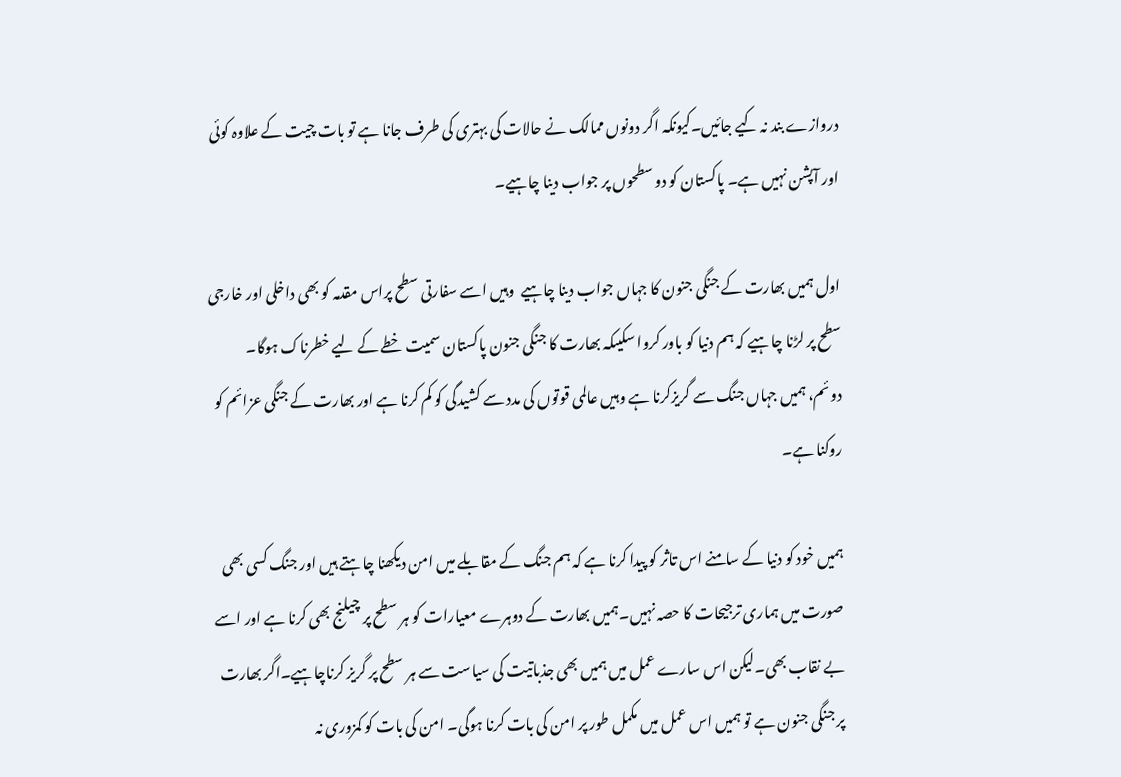دروازے بند نہ کیے جائیں۔کیونکہ اگر دونوں ممالک نے حالات کی بہتری کی طرف جانا ہے تو بات چیت کے علاوہ کوئی اور آپشن نہیں ہے۔ پاکستان کو دو سطحوں پر جواب دینا چاہیے۔

اول ہمیں بھارت کے جنگی جنون کا جہاں جواب دینا چاہیے  وہیں اسے سفارتی سطح پراس مقدمہ کو بھی داخلی اور خارجی سطح پر لڑنا چاہیے کہ ہم دنیا کو باور کروا سکیںکہ بھارت کا جنگی جنون پاکستان سمیت خطے کے لیے خطرناک ہوگا۔ دوئم، ہمیں جہاں جنگ سے گریزکرنا ہے وہیں عالمی قوتوں کی مدد سے کشیدگی کو کم کرنا ہے اور بھارت کے جنگی عزائم کو روکنا ہے۔

ہمیں خود کو دنیا کے سامنے اس تاثر کو پیدا کرنا ہے کہ ہم جنگ کے مقابلے میں امن دیکھنا چاہتے ہیں اور جنگ کسی بھی صورت میں ہماری ترجیحات کا حصہ نہیں۔ہمیں بھارت کے دوہرے معیارات کو ہر سطح پر چیلنج بھی کرنا ہے اور اسے بے نقاب بھی۔لیکن اس سارے عمل میں ہمیں بھی جذباتیت کی سیاست سے ہر سطح پر گریز کرناچاہیے۔اگر بھارت پر جنگی جنون ہے تو ہمیں اس عمل میں مکمل طور پر امن کی بات کرنا ہوگی۔ امن کی بات کو کمزوری نہ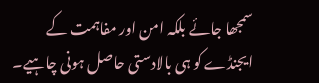سمجھا جائے بلکہ امن اور مفاہمت کے ایجنڈے کو ہی بالادستی حاصل ہونی چاہیے۔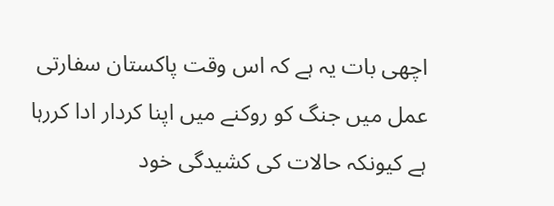اچھی بات یہ ہے کہ اس وقت پاکستان سفارتی عمل میں جنگ کو روکنے میں اپنا کردار ادا کررہا ہے کیونکہ حالات کی کشیدگی خود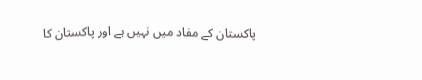پاکستان کے مفاد میں نہیں ہے اور پاکستان کا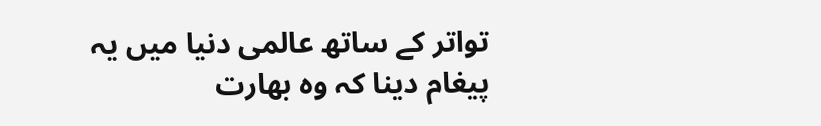تواتر کے ساتھ عالمی دنیا میں یہ پیغام دینا کہ وہ بھارت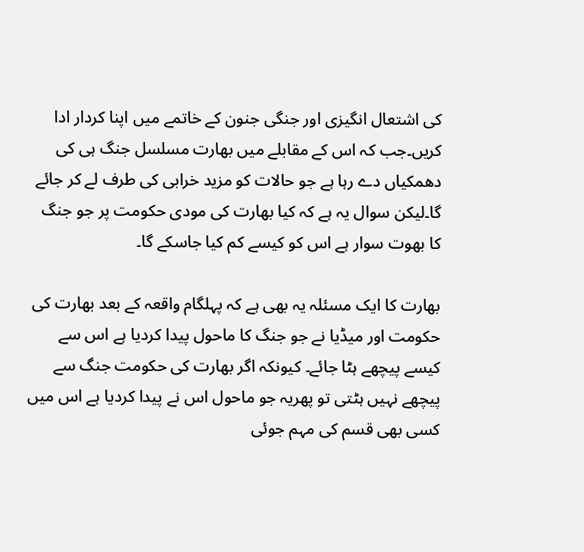کی اشتعال انگیزی اور جنگی جنون کے خاتمے میں اپنا کردار ادا کریں۔جب کہ اس کے مقابلے میں بھارت مسلسل جنگ ہی کی دھمکیاں دے رہا ہے جو حالات کو مزید خرابی کی طرف لے کر جائے گا۔لیکن سوال یہ ہے کہ کیا بھارت کی مودی حکومت پر جو جنگ کا بھوت سوار ہے اس کو کیسے کم کیا جاسکے گا۔

بھارت کا ایک مسئلہ یہ بھی ہے کہ پہلگام واقعہ کے بعد بھارت کی حکومت اور میڈیا نے جو جنگ کا ماحول پیدا کردیا ہے اس سے کیسے پیچھے ہٹا جائے۔ کیونکہ اگر بھارت کی حکومت جنگ سے پیچھے نہیں ہٹتی تو پھریہ جو ماحول اس نے پیدا کردیا ہے اس میں کسی بھی قسم کی مہم جوئی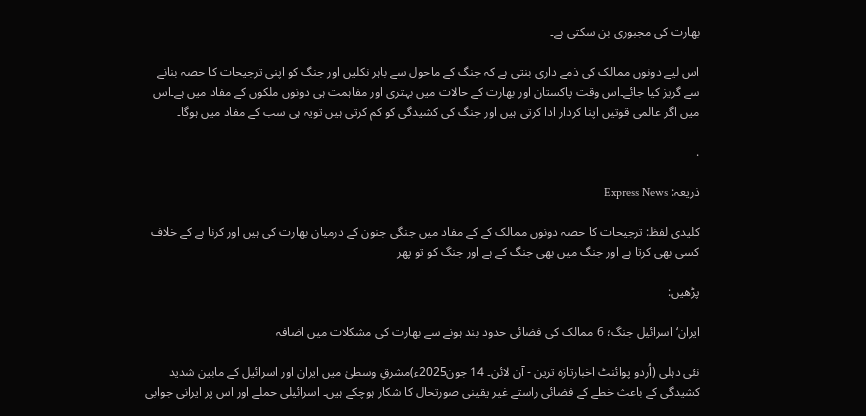بھارت کی مجبوری بن سکتی ہے۔

اس لیے دونوں ممالک کی ذمے داری بنتی ہے کہ جنگ کے ماحول سے باہر نکلیں اور جنگ کو اپنی ترجیحات کا حصہ بنانے سے گریز کیا جائے۔اس وقت پاکستان اور بھارت کے حالات میں بہتری اور مفاہمت ہی دونوں ملکوں کے مفاد میں ہے۔اس میں اگر عالمی قوتیں اپنا کردار ادا کرتی ہیں اور جنگ کی کشیدگی کو کم کرتی ہیں تویہ ہی سب کے مفاد میں ہوگا۔

.

ذریعہ: Express News

کلیدی لفظ: ترجیحات کا حصہ دونوں ممالک کے کے مفاد میں جنگی جنون کے درمیان بھارت کی ہیں اور کرنا ہے کے خلاف کسی بھی کرتا ہے اور جنگ میں بھی جنگ کے ہے اور جنگ کو تو پھر

پڑھیں:

ایران‘ اسرائیل جنگ؛ 6 ممالک کی فضائی حدود بند ہونے سے بھارت کی مشکلات میں اضافہ

نئی دہلی (اُردو پوائنٹ اخبارتازہ ترین - آن لائن۔ 14 جون2025ء)مشرقِ وسطیٰ میں ایران اور اسرائیل کے مابین شدید کشیدگی کے باعث خطے کے فضائی راستے غیر یقینی صورتحال کا شکار ہوچکے ہیں۔ اسرائیلی حملے اور اس پر ایرانی جوابی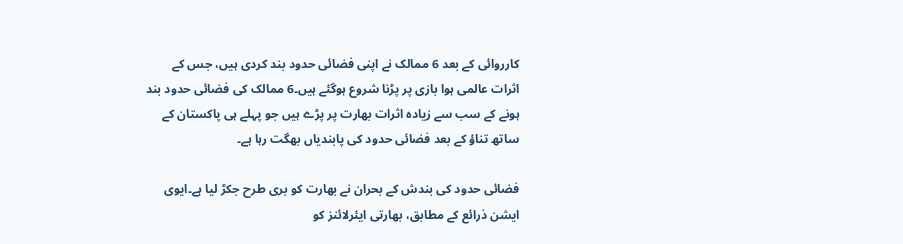کارروائی کے بعد 6 ممالک نے اپنی فضائی حدود بند کردی ہیں، جس کے اثرات عالمی ہوا بازی پر پڑنا شروع ہوگئے ہیں۔6 ممالک کی فضائی حدود بند ہونے کے سب سے زیادہ اثرات بھارت پر پڑے ہیں جو پہلے ہی پاکستان کے ساتھ تناؤ کے بعد فضائی حدود کی پابندیاں بھگت رہا ہے۔

فضائی حدود کی بندش کے بحران نے بھارت کو بری طرح جکڑ لیا ہے۔ایوی ایشن ذرائع کے مطابق، بھارتی ایئرلائنز کو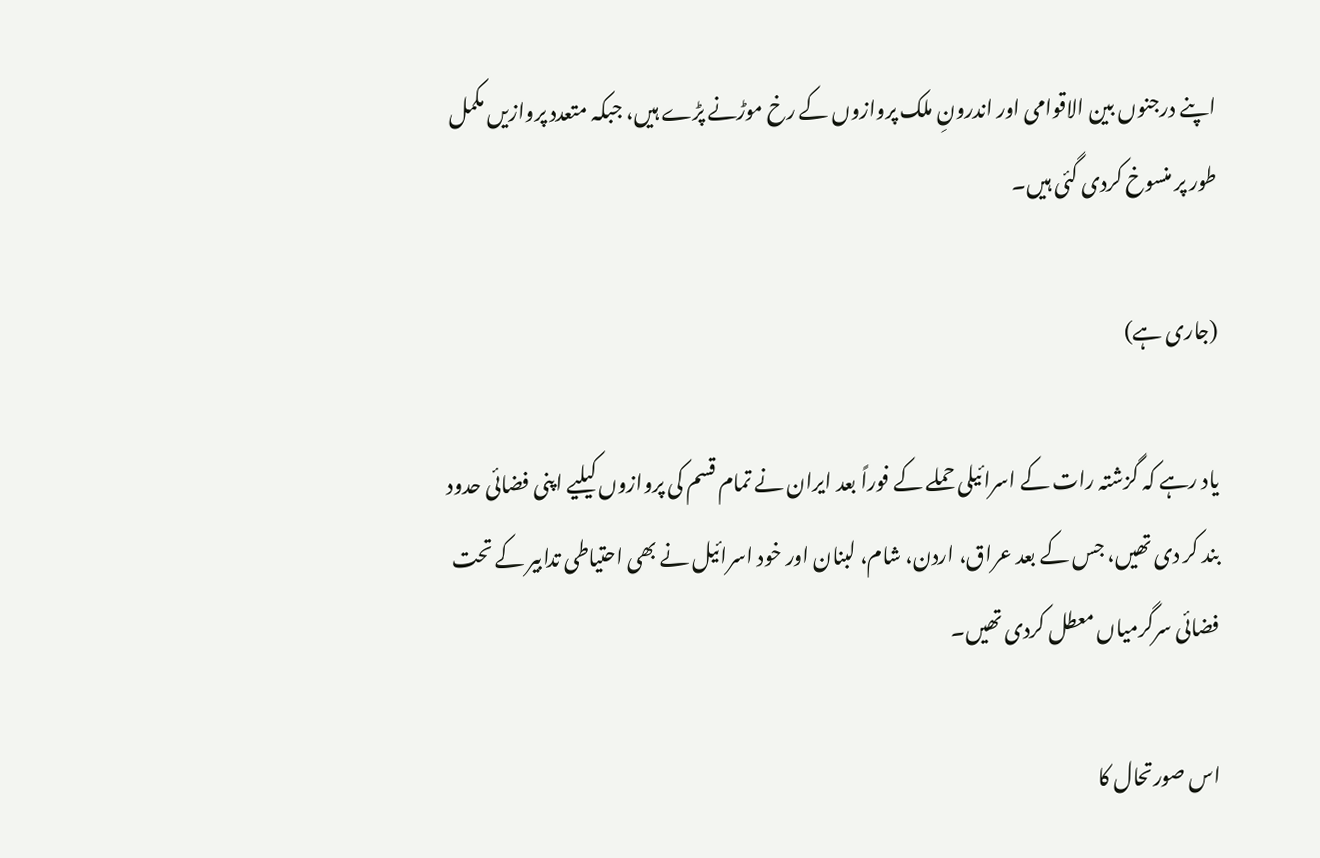اپنے درجنوں بین الاقوامی اور اندرونِ ملک پروازوں کے رخ موڑنے پڑے ہیں، جبکہ متعدد پروازیں مکمل طور پر منسوخ کردی گئی ہیں۔

(جاری ہے)

یاد رہے کہ گزشتہ رات کے اسرائیلی حملے کے فوراً بعد ایران نے تمام قسم کی پروازوں کیلیے اپنی فضائی حدود بند کر دی تھیں، جس کے بعد عراق، اردن، شام، لبنان اور خود اسرائیل نے بھی احتیاطی تدابیر کے تحت فضائی سرگرمیاں معطل کردی تھیں۔

اس صورتحال کا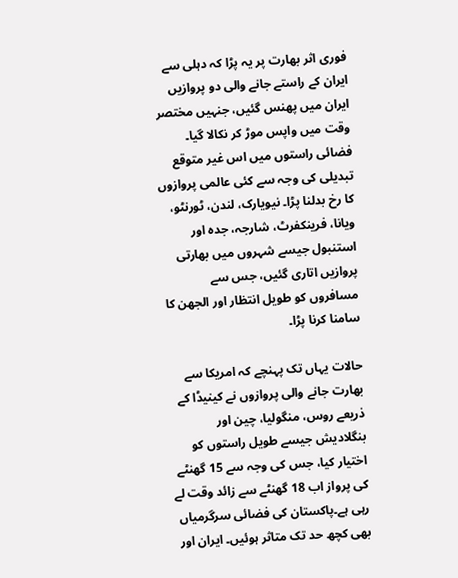فوری اثر بھارت پر یہ پڑا کہ دہلی سے ایران کے راستے جانے والی دو پروازیں ایران میں پھنس گئیں، جنہیں مختصر وقت میں واپس موڑ کر نکالا گیا۔ فضائی راستوں میں اس غیر متوقع تبدیلی کی وجہ سے کئی عالمی پروازوں کا رخ بدلنا پڑا۔ نیویارک، لندن، ٹورنٹو، ویانا، فرینکفرٹ، شارجہ، جدہ اور استنبول جیسے شہروں میں بھارتی پروازیں اتاری گئیں، جس سے مسافروں کو طویل انتظار اور الجھن کا سامنا کرنا پڑا۔

حالات یہاں تک پہنچے کہ امریکا سے بھارت جانے والی پروازوں نے کینیڈا کے ذریعے روس، منگولیا، چین اور بنگلادیش جیسے طویل راستوں کو اختیار کیا، جس کی وجہ سے 15 گھنٹے کی پرواز اب 18 گھنٹے سے زائد وقت لے رہی ہے۔پاکستان کی فضائی سرگرمیاں بھی کچھ حد تک متاثر ہوئیں۔ ایران اور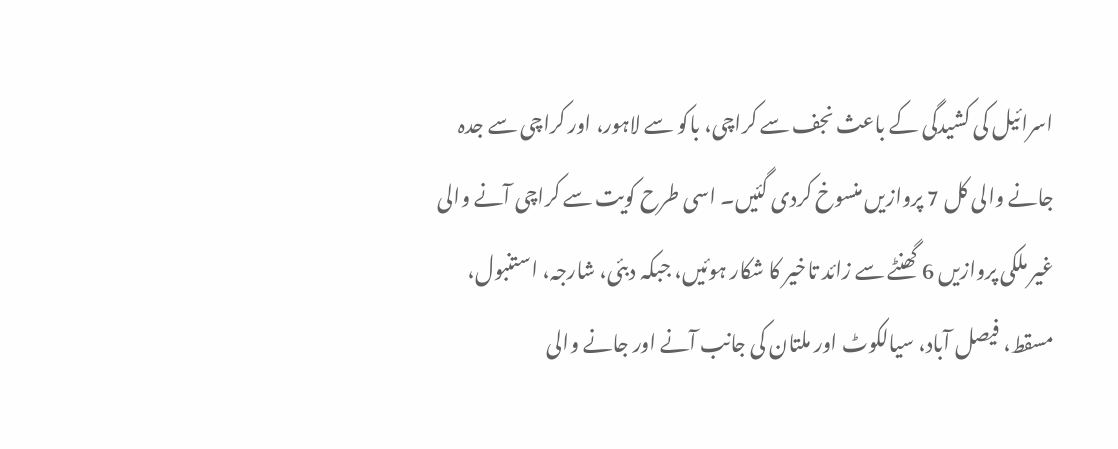اسرائیل کی کشیدگی کے باعث نجف سے کراچی، باکو سے لاہور، اور کراچی سے جدہ جانے والی کل 7 پروازیں منسوخ کردی گئیں۔ اسی طرح کویت سے کراچی آنے والی غیر ملکی پروازیں 6 گھنٹے سے زائد تاخیر کا شکار ہوئیں، جبکہ دبئی، شارجہ، استنبول، مسقط، فیصل آباد، سیالکوٹ اور ملتان کی جانب آنے اور جانے والی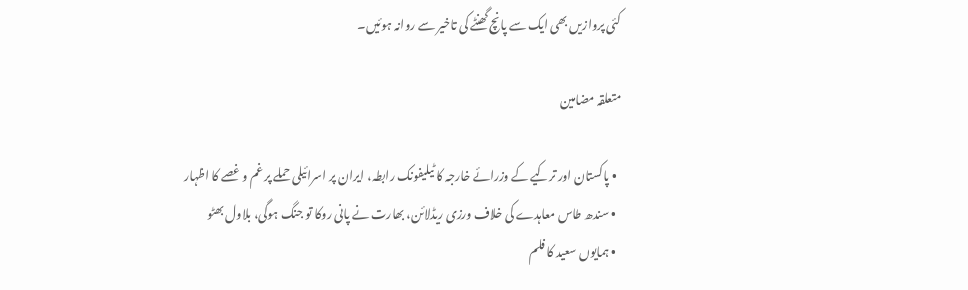کئی پروازیں بھی ایک سے پانچ گھنٹے کی تاخیر سے روانہ ہوئیں۔

متعلقہ مضامین

  • پاکستان اور ترکیے کے وزرائے خارجہ کا ٹیلیفونک رابطہ، ایران پر اسرائیلی حملے پر غم و غصے کا اظہار
  • سندھ طاس معاہدے کی خلاف ورزی ریڈلائن، بھارت نے پانی روکا تو جنگ ہوگی، بلاول بھٹو
  • ہمایوں سعید کا فلم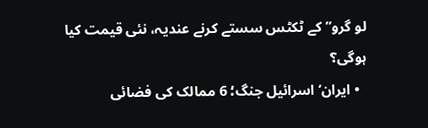لو گرو” کے ٹکٹس سستے کرنے عندیہ، نئی قیمت کیا ہوگی؟
  • ایران‘ اسرائیل جنگ؛ 6 ممالک کی فضائی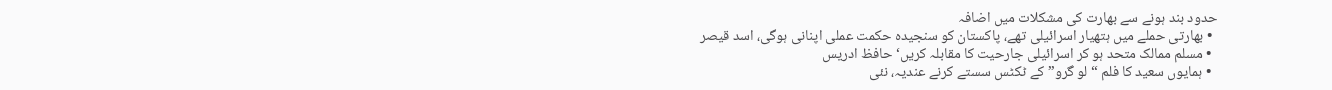حدود بند ہونے سے بھارت کی مشکلات میں اضافہ
  • بھارتی حملے میں ہتھیار اسرائیلی تھے، پاکستان کو سنجیدہ حکمت عملی اپنانی ہوگی، اسد قیصر
  • مسلم ممالک متحد ہو کر اسرائیلی جارحیت کا مقابلہ کریں‘ حافظ ادریس
  • ہمایوں سعید کا فلم “لو گرو” کے ٹکٹس سستے کرنے عندیہ، نئی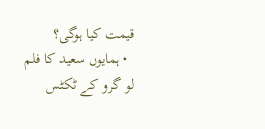قیمت کیا ہوگی؟
  • ہمایوں سعید کا فلم لو گرو کے ٹکٹس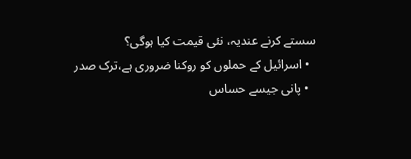سستے کرنے عندیہ، نئی قیمت کیا ہوگی؟
  • اسرائیل کے حملوں کو روکنا ضروری ہے،ترک صدر
  • پانی جیسے حساس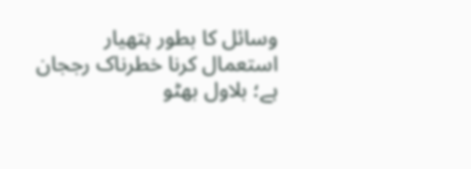وسائل کا بطور ہتھیار استعمال کرنا خطرناک رججان ہے؛ بلاول بھٹو